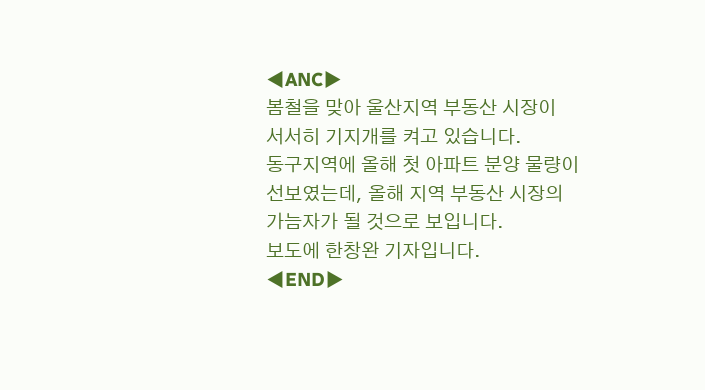◀ANC▶
봄철을 맞아 울산지역 부동산 시장이
서서히 기지개를 켜고 있습니다.
동구지역에 올해 첫 아파트 분양 물량이
선보였는데, 올해 지역 부동산 시장의
가늠자가 될 것으로 보입니다.
보도에 한창완 기자입니다.
◀END▶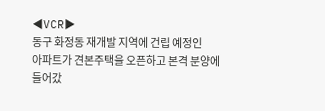◀VCR▶
동구 화정동 재개발 지역에 건립 예정인
아파트가 견본주택을 오픈하고 본격 분양에
들어갔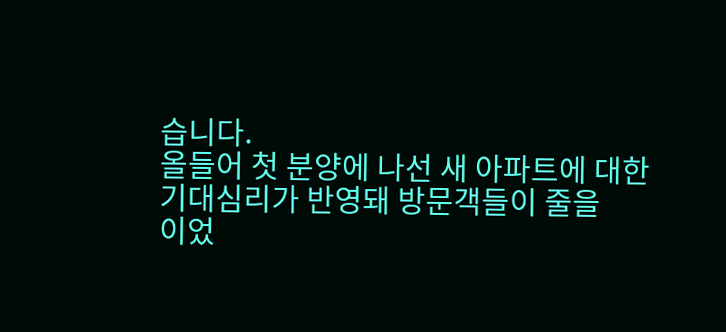습니다.
올들어 첫 분양에 나선 새 아파트에 대한
기대심리가 반영돼 방문객들이 줄을
이었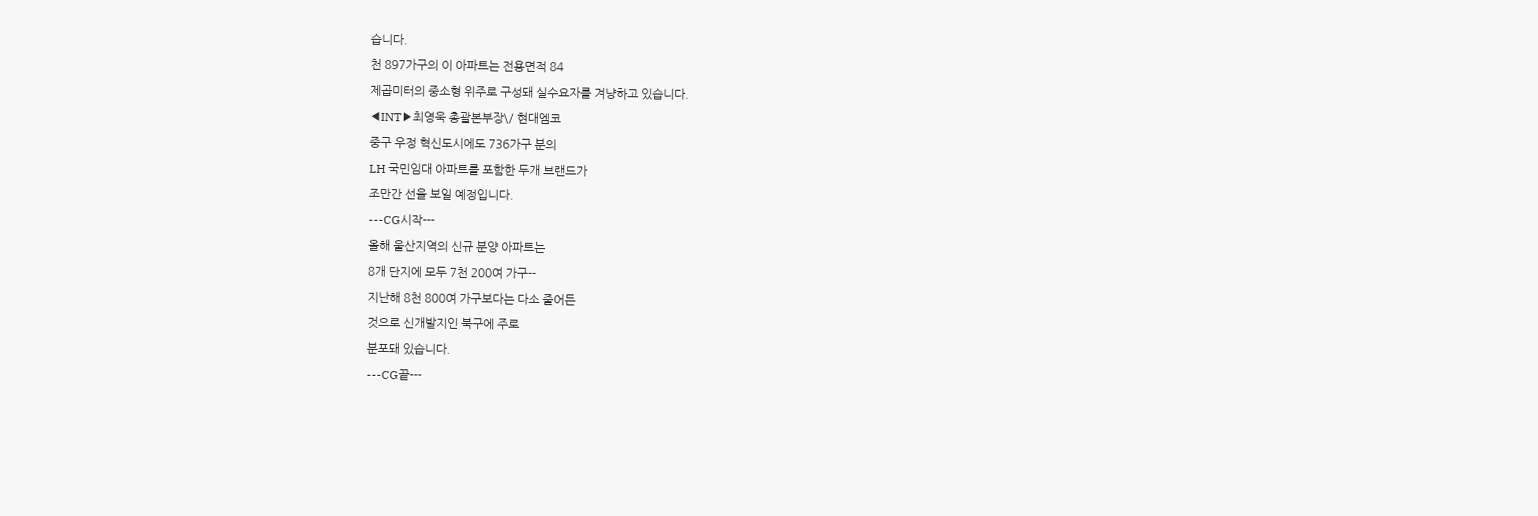습니다.
천 897가구의 이 아파트는 전용면적 84
제곱미터의 중소형 위주로 구성돼 실수요자를 겨냥하고 있습니다.
◀INT▶최영욱 총괄본부장\/ 현대엠코
중구 우정 혁신도시에도 736가구 분의
LH 국민임대 아파트를 포함한 두개 브랜드가
조만간 선을 보일 예정입니다.
---CG시작---
올해 울산지역의 신규 분양 아파트는
8개 단지에 모두 7천 200여 가구--
지난해 8천 800여 가구보다는 다소 줄어든
것으로 신개발지인 북구에 주로
분포돼 있습니다.
---CG끝---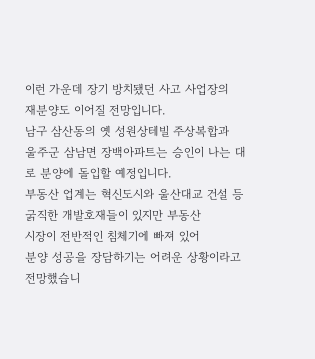이런 가운데 장기 방치됐던 사고 사업장의
재분양도 이어질 전망입니다.
남구 삼산동의 옛 성원상테빌 주상복합과
울주군 삼남면 장백아파트는 승인이 나는 대로 분양에 돌입할 예정입니다.
부동산 업계는 혁신도시와 울산대교 건설 등 굵직한 개발호재들이 있지만 부동산
시장이 전반적인 침체기에 빠져 있어
분양 성공을 장담하기는 어려운 상황이라고
전망했습니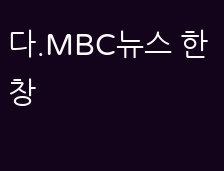다.MBC뉴스 한창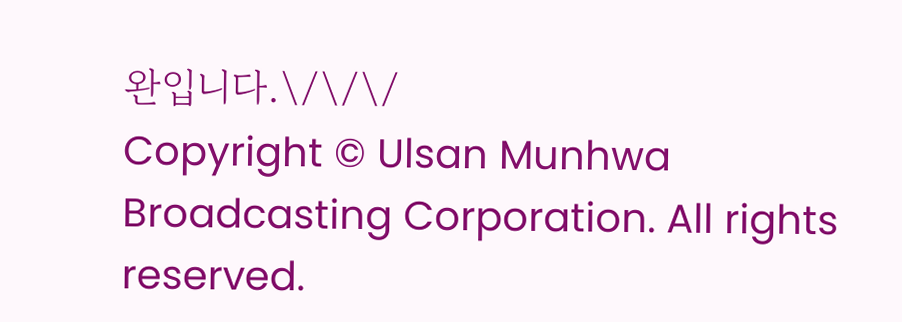완입니다.\/\/\/
Copyright © Ulsan Munhwa Broadcasting Corporation. All rights reserved.